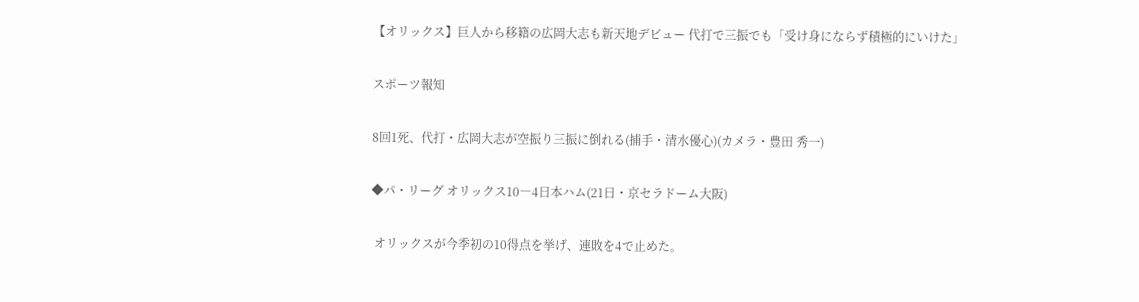【オリックス】巨人から移籍の広岡大志も新天地デビュー 代打で三振でも「受け身にならず積極的にいけた」

スポーツ報知

8回1死、代打・広岡大志が空振り三振に倒れる(捕手・清水優心)(カメラ・豊田 秀一)

◆パ・リーグ オリックス10―4日本ハム(21日・京セラドーム大阪)

 オリックスが今季初の10得点を挙げ、連敗を4で止めた。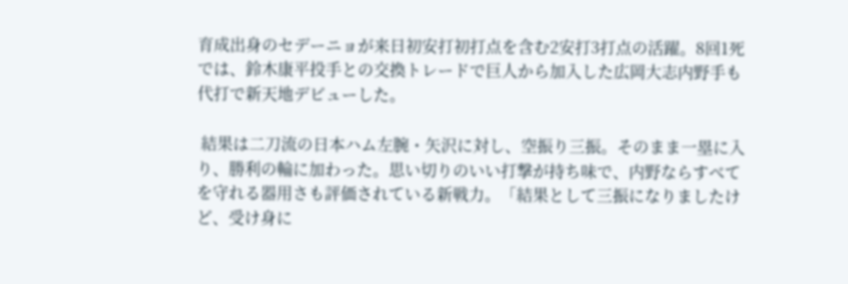育成出身のセデーニョが来日初安打初打点を含む2安打3打点の活躍。8回1死では、鈴木康平投手との交換トレードで巨人から加入した広岡大志内野手も代打で新天地デビューした。

 結果は二刀流の日本ハム左腕・矢沢に対し、空振り三振。そのまま一塁に入り、勝利の輪に加わった。思い切りのいい打撃が持ち味で、内野ならすべてを守れる器用さも評価されている新戦力。「結果として三振になりましたけど、受け身に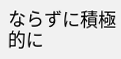ならずに積極的に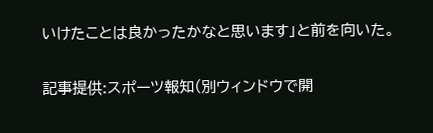いけたことは良かったかなと思います」と前を向いた。

記事提供:スポーツ報知(別ウィンドウで開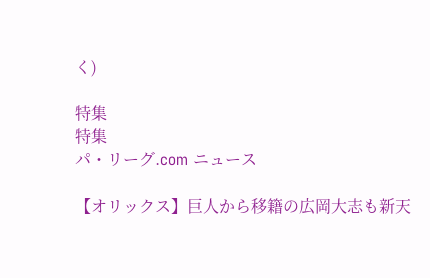く)

特集
特集
パ・リーグ.com ニュース

【オリックス】巨人から移籍の広岡大志も新天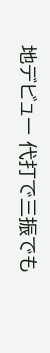地デビュー 代打で三振でも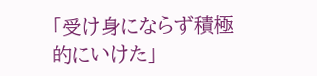「受け身にならず積極的にいけた」